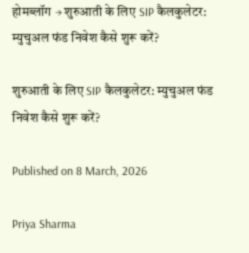होमब्लॉग → शुरुआती के लिए SIP कैलकुलेटर: म्युचुअल फंड निवेश कैसे शुरू करें?

शुरुआती के लिए SIP कैलकुलेटर: म्युचुअल फंड निवेश कैसे शुरू करें?

Published on 8 March, 2026

Priya Sharma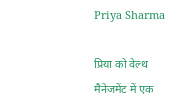Priya Sharma

प्रिया को वेल्थ मैनेजमेंट में एक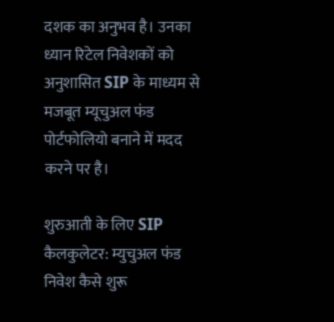दशक का अनुभव है। उनका ध्यान रिटेल निवेशकों को अनुशासित SIP के माध्यम से मजबूत म्यूचुअल फंड पोर्टफोलियो बनाने में मदद करने पर है।

शुरुआती के लिए SIP कैलकुलेटर: म्युचुअल फंड निवेश कैसे शुरू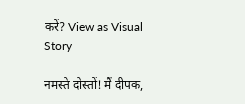करें? View as Visual Story

नमस्ते दोस्तों! मैं दीपक,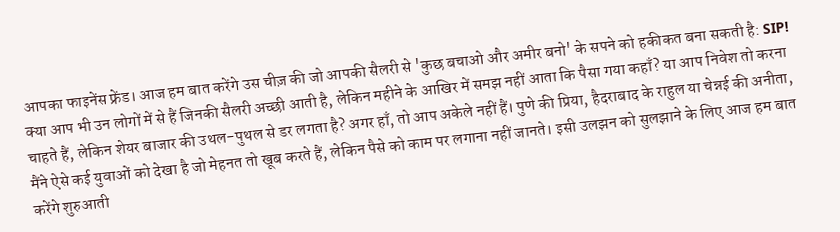आपका फाइनेंस फ्रेंड। आज हम बात करेंगे उस चीज़ की जो आपकी सैलरी से 'कुछ बचाओ और अमीर बनो' के सपने को हकीकत बना सकती है: SIP! क्या आप भी उन लोगों में से हैं जिनकी सैलरी अच्छी आती है, लेकिन महीने के आखिर में समझ नहीं आता कि पैसा गया कहाँ? या आप निवेश तो करना चाहते हैं, लेकिन शेयर बाजार की उथल-पुथल से डर लगता है? अगर हाँ, तो आप अकेले नहीं हैं। पुणे की प्रिया, हैदराबाद के राहुल या चेन्नई की अनीता, मैंने ऐसे कई युवाओं को देखा है जो मेहनत तो खूब करते हैं, लेकिन पैसे को काम पर लगाना नहीं जानते। इसी उलझन को सुलझाने के लिए आज हम बात करेंगे शुरुआती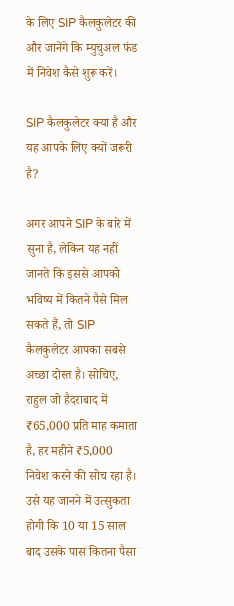के लिए SIP कैलकुलेटर की और जानेंगे कि म्युचुअल फंड में निवेश कैसे शुरू करें।

SIP कैलकुलेटर क्या है और यह आपके लिए क्यों जरूरी है?

अगर आपने SIP के बारे में सुना है, लेकिन यह नहीं जानते कि इससे आपको भविष्य में कितने पैसे मिल सकते हैं, तो SIP कैलकुलेटर आपका सबसे अच्छा दोस्त है। सोचिए, राहुल जो हैदराबाद में ₹65,000 प्रति माह कमाता है, हर महीने ₹5,000 निवेश करने की सोच रहा है। उसे यह जानने में उत्सुकता होगी कि 10 या 15 साल बाद उसके पास कितना पैसा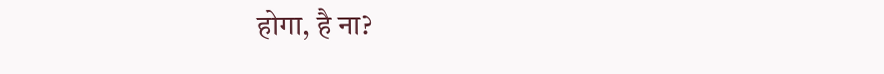होगा, है ना?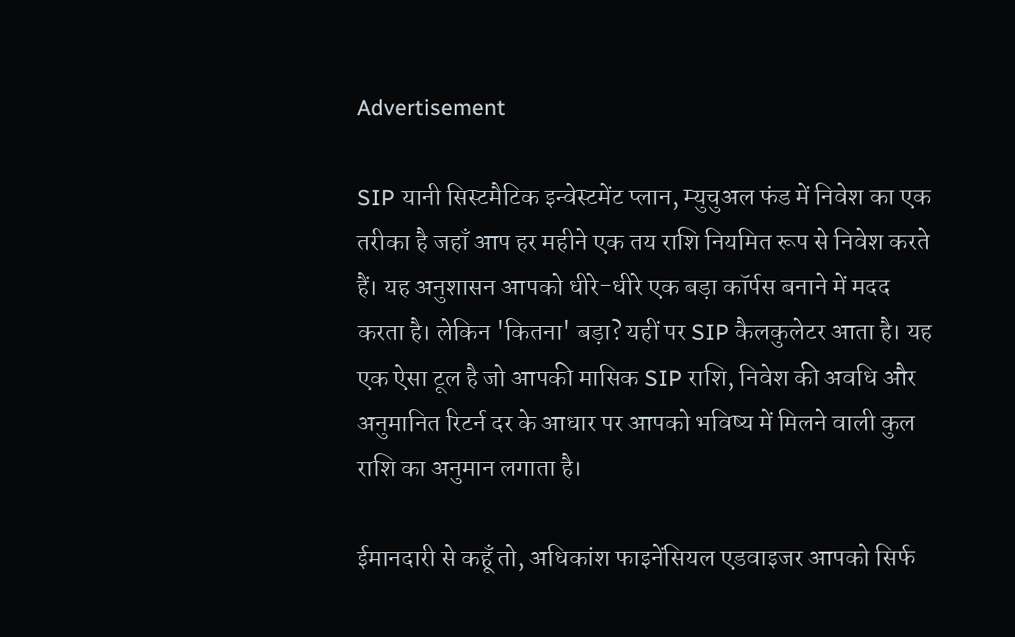Advertisement

SIP यानी सिस्टमैटिक इन्वेस्टमेंट प्लान, म्युचुअल फंड में निवेश का एक तरीका है जहाँ आप हर महीने एक तय राशि नियमित रूप से निवेश करते हैं। यह अनुशासन आपको धीरे-धीरे एक बड़ा कॉर्पस बनाने में मदद करता है। लेकिन 'कितना' बड़ा? यहीं पर SIP कैलकुलेटर आता है। यह एक ऐसा टूल है जो आपकी मासिक SIP राशि, निवेश की अवधि और अनुमानित रिटर्न दर के आधार पर आपको भविष्य में मिलने वाली कुल राशि का अनुमान लगाता है।

ईमानदारी से कहूँ तो, अधिकांश फाइनेंसियल एडवाइजर आपको सिर्फ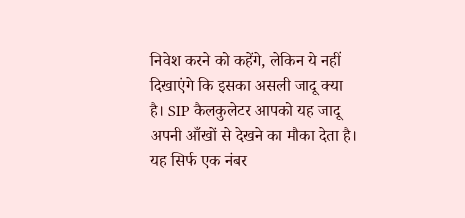निवेश करने को कहेंगे, लेकिन ये नहीं दिखाएंगे कि इसका असली जादू क्या है। SIP कैलकुलेटर आपको यह जादू अपनी आँखों से देखने का मौका देता है। यह सिर्फ एक नंबर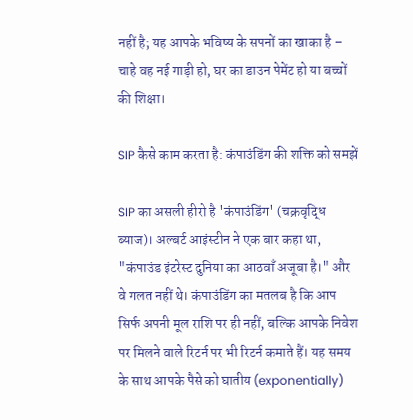नहीं है; यह आपके भविष्य के सपनों का खाका है – चाहे वह नई गाड़ी हो, घर का डाउन पेमेंट हो या बच्चों की शिक्षा।

SIP कैसे काम करता है: कंपाउंडिंग की शक्ति को समझें

SIP का असली हीरो है 'कंपाउंडिंग' (चक्रवृद्धि ब्याज)। अल्बर्ट आइंस्टीन ने एक बार कहा था, "कंपाउंड इंटरेस्ट दुनिया का आठवाँ अजूबा है।" और वे गलत नहीं थे। कंपाउंडिंग का मतलब है कि आप सिर्फ अपनी मूल राशि पर ही नहीं, बल्कि आपके निवेश पर मिलने वाले रिटर्न पर भी रिटर्न कमाते हैं। यह समय के साथ आपके पैसे को घातीय (exponentially)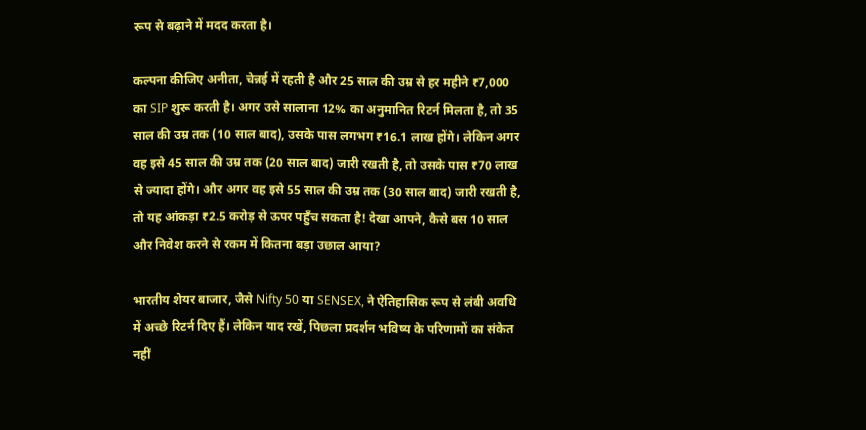रूप से बढ़ाने में मदद करता है।

कल्पना कीजिए अनीता, चेन्नई में रहती है और 25 साल की उम्र से हर महीने ₹7,000 का SIP शुरू करती है। अगर उसे सालाना 12% का अनुमानित रिटर्न मिलता है, तो 35 साल की उम्र तक (10 साल बाद), उसके पास लगभग ₹16.1 लाख होंगे। लेकिन अगर वह इसे 45 साल की उम्र तक (20 साल बाद) जारी रखती है, तो उसके पास ₹70 लाख से ज्यादा होंगे। और अगर वह इसे 55 साल की उम्र तक (30 साल बाद) जारी रखती है, तो यह आंकड़ा ₹2.5 करोड़ से ऊपर पहुँच सकता है! देखा आपने, कैसे बस 10 साल और निवेश करने से रकम में कितना बड़ा उछाल आया?

भारतीय शेयर बाजार, जैसे Nifty 50 या SENSEX, ने ऐतिहासिक रूप से लंबी अवधि में अच्छे रिटर्न दिए हैं। लेकिन याद रखें, पिछला प्रदर्शन भविष्य के परिणामों का संकेत नहीं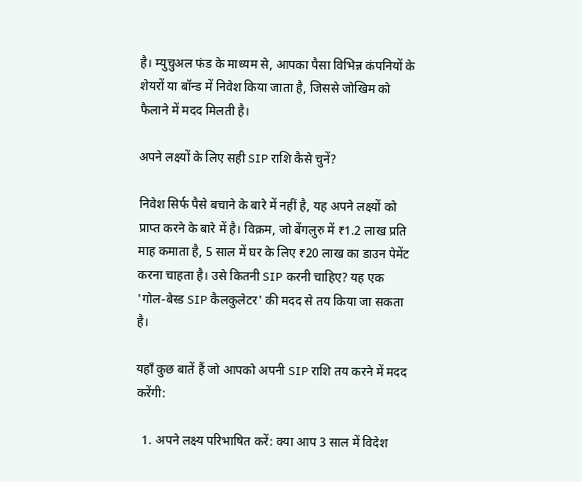है। म्युचुअल फंड के माध्यम से, आपका पैसा विभिन्न कंपनियों के शेयरों या बॉन्ड में निवेश किया जाता है, जिससे जोखिम को फैलाने में मदद मिलती है।

अपने लक्ष्यों के लिए सही SIP राशि कैसे चुनें?

निवेश सिर्फ पैसे बचाने के बारे में नहीं है, यह अपने लक्ष्यों को प्राप्त करने के बारे में है। विक्रम, जो बेंगलुरु में ₹1.2 लाख प्रति माह कमाता है, 5 साल में घर के लिए ₹20 लाख का डाउन पेमेंट करना चाहता है। उसे कितनी SIP करनी चाहिए? यह एक 'गोल-बेस्ड SIP कैलकुलेटर' की मदद से तय किया जा सकता है।

यहाँ कुछ बातें हैं जो आपको अपनी SIP राशि तय करने में मदद करेंगी:

  1. अपने लक्ष्य परिभाषित करें: क्या आप 3 साल में विदेश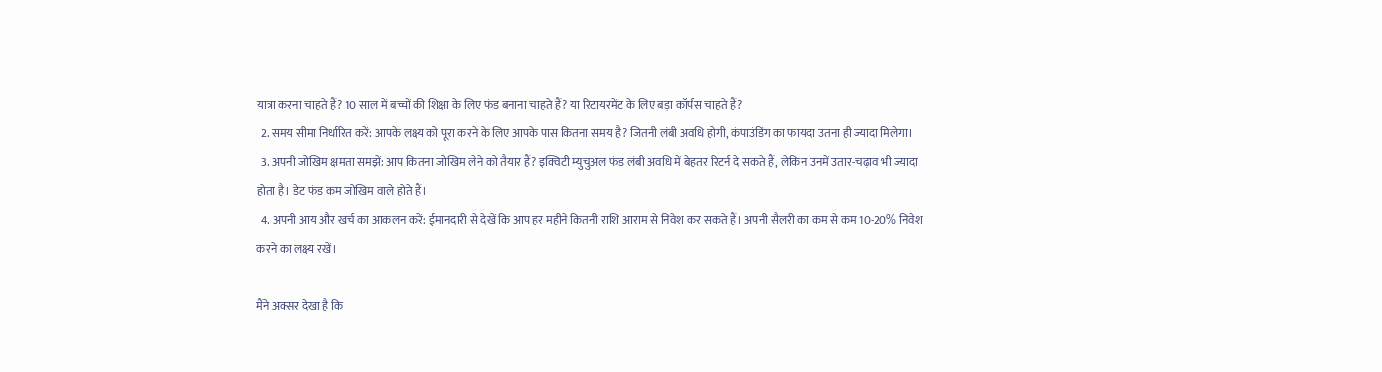यात्रा करना चाहते हैं? 10 साल में बच्चों की शिक्षा के लिए फंड बनाना चाहते हैं? या रिटायरमेंट के लिए बड़ा कॉर्पस चाहते हैं?
  2. समय सीमा निर्धारित करें: आपके लक्ष्य को पूरा करने के लिए आपके पास कितना समय है? जितनी लंबी अवधि होगी, कंपाउंडिंग का फायदा उतना ही ज्यादा मिलेगा।
  3. अपनी जोखिम क्षमता समझें: आप कितना जोखिम लेने को तैयार हैं? इक्विटी म्युचुअल फंड लंबी अवधि में बेहतर रिटर्न दे सकते हैं, लेकिन उनमें उतार-चढ़ाव भी ज्यादा होता है। डेट फंड कम जोखिम वाले होते हैं।
  4. अपनी आय और खर्च का आकलन करें: ईमानदारी से देखें कि आप हर महीने कितनी राशि आराम से निवेश कर सकते हैं। अपनी सैलरी का कम से कम 10-20% निवेश करने का लक्ष्य रखें।

मैंने अक्सर देखा है कि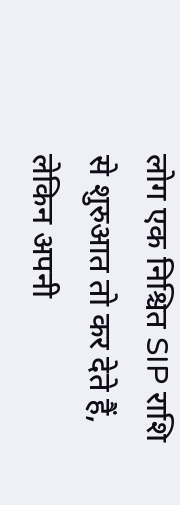लोग एक निश्चित SIP राशि से शुरुआत तो कर देते हैं, लेकिन अपनी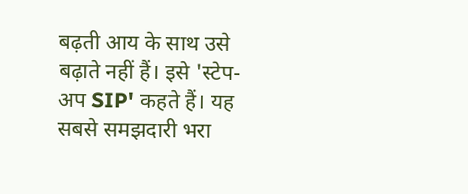बढ़ती आय के साथ उसे बढ़ाते नहीं हैं। इसे 'स्टेप-अप SIP' कहते हैं। यह सबसे समझदारी भरा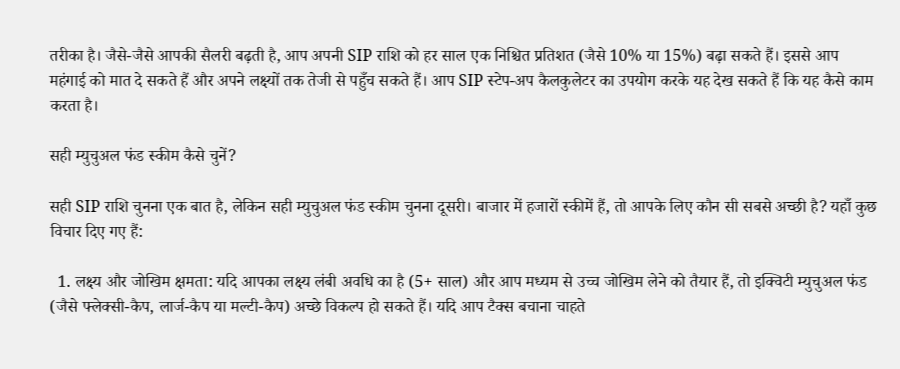तरीका है। जैसे-जैसे आपकी सैलरी बढ़ती है, आप अपनी SIP राशि को हर साल एक निश्चित प्रतिशत (जैसे 10% या 15%) बढ़ा सकते हैं। इससे आप महंगाई को मात दे सकते हैं और अपने लक्ष्यों तक तेजी से पहुँच सकते हैं। आप SIP स्टेप-अप कैलकुलेटर का उपयोग करके यह देख सकते हैं कि यह कैसे काम करता है।

सही म्युचुअल फंड स्कीम कैसे चुनें?

सही SIP राशि चुनना एक बात है, लेकिन सही म्युचुअल फंड स्कीम चुनना दूसरी। बाजार में हजारों स्कीमें हैं, तो आपके लिए कौन सी सबसे अच्छी है? यहाँ कुछ विचार दिए गए हैं:

  1. लक्ष्य और जोखिम क्षमता: यदि आपका लक्ष्य लंबी अवधि का है (5+ साल) और आप मध्यम से उच्च जोखिम लेने को तैयार हैं, तो इक्विटी म्युचुअल फंड (जैसे फ्लेक्सी-कैप, लार्ज-कैप या मल्टी-कैप) अच्छे विकल्प हो सकते हैं। यदि आप टैक्स बचाना चाहते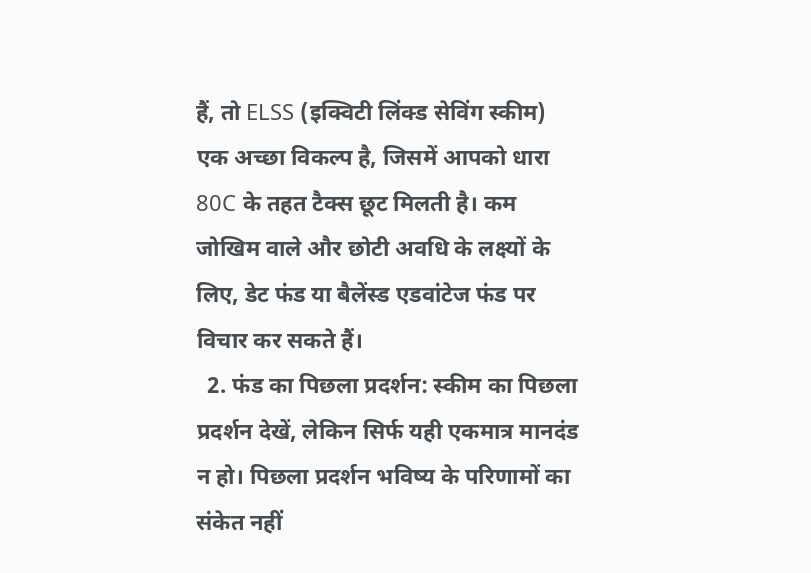हैं, तो ELSS (इक्विटी लिंक्ड सेविंग स्कीम) एक अच्छा विकल्प है, जिसमें आपको धारा 80C के तहत टैक्स छूट मिलती है। कम जोखिम वाले और छोटी अवधि के लक्ष्यों के लिए, डेट फंड या बैलेंस्ड एडवांटेज फंड पर विचार कर सकते हैं।
  2. फंड का पिछला प्रदर्शन: स्कीम का पिछला प्रदर्शन देखें, लेकिन सिर्फ यही एकमात्र मानदंड न हो। पिछला प्रदर्शन भविष्य के परिणामों का संकेत नहीं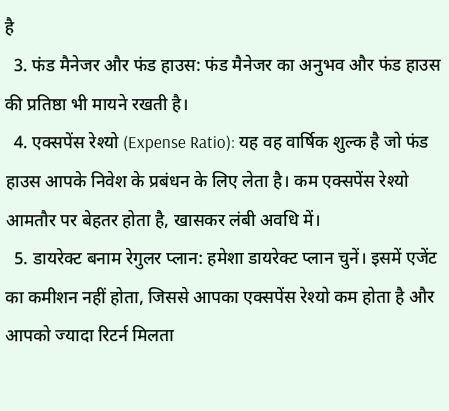है
  3. फंड मैनेजर और फंड हाउस: फंड मैनेजर का अनुभव और फंड हाउस की प्रतिष्ठा भी मायने रखती है।
  4. एक्सपेंस रेश्यो (Expense Ratio): यह वह वार्षिक शुल्क है जो फंड हाउस आपके निवेश के प्रबंधन के लिए लेता है। कम एक्सपेंस रेश्यो आमतौर पर बेहतर होता है, खासकर लंबी अवधि में।
  5. डायरेक्ट बनाम रेगुलर प्लान: हमेशा डायरेक्ट प्लान चुनें। इसमें एजेंट का कमीशन नहीं होता, जिससे आपका एक्सपेंस रेश्यो कम होता है और आपको ज्यादा रिटर्न मिलता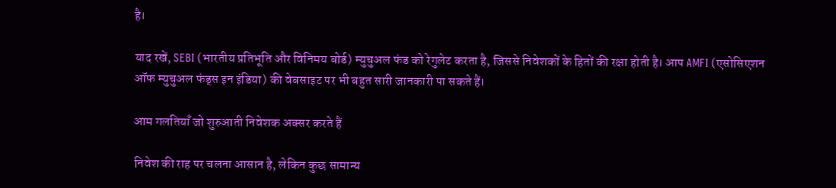है।

याद रखें, SEBI (भारतीय प्रतिभूति और विनिमय बोर्ड) म्युचुअल फंड को रेगुलेट करता है, जिससे निवेशकों के हितों की रक्षा होती है। आप AMFI (एसोसिएशन ऑफ म्युचुअल फंड्स इन इंडिया) की वेबसाइट पर भी बहुत सारी जानकारी पा सकते हैं।

आम गलतियाँ जो शुरुआती निवेशक अक्सर करते हैं

निवेश की राह पर चलना आसान है, लेकिन कुछ सामान्य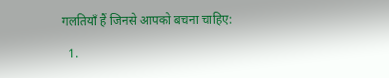गलतियाँ हैं जिनसे आपको बचना चाहिए:

  1.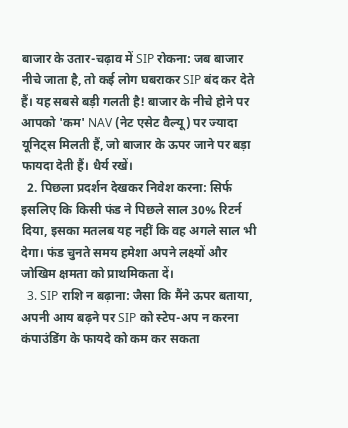बाजार के उतार-चढ़ाव में SIP रोकना: जब बाजार नीचे जाता है, तो कई लोग घबराकर SIP बंद कर देते हैं। यह सबसे बड़ी गलती है! बाजार के नीचे होने पर आपको 'कम' NAV (नेट एसेट वैल्यू) पर ज्यादा यूनिट्स मिलती हैं, जो बाजार के ऊपर जाने पर बड़ा फायदा देती हैं। धैर्य रखें।
  2. पिछला प्रदर्शन देखकर निवेश करना: सिर्फ इसलिए कि किसी फंड ने पिछले साल 30% रिटर्न दिया, इसका मतलब यह नहीं कि वह अगले साल भी देगा। फंड चुनते समय हमेशा अपने लक्ष्यों और जोखिम क्षमता को प्राथमिकता दें।
  3. SIP राशि न बढ़ाना: जैसा कि मैंने ऊपर बताया, अपनी आय बढ़ने पर SIP को स्टेप-अप न करना कंपाउंडिंग के फायदे को कम कर सकता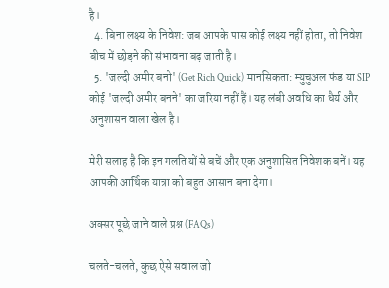है।
  4. बिना लक्ष्य के निवेश: जब आपके पास कोई लक्ष्य नहीं होता, तो निवेश बीच में छोड़ने की संभावना बढ़ जाती है।
  5. 'जल्दी अमीर बनो' (Get Rich Quick) मानसिकता: म्युचुअल फंड या SIP कोई 'जल्दी अमीर बनने' का जरिया नहीं हैं। यह लंबी अवधि का धैर्य और अनुशासन वाला खेल है।

मेरी सलाह है कि इन गलतियों से बचें और एक अनुशासित निवेशक बनें। यह आपकी आर्थिक यात्रा को बहुत आसान बना देगा।

अक्सर पूछे जाने वाले प्रश्न (FAQs)

चलते-चलते, कुछ ऐसे सवाल जो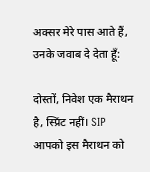अक्सर मेरे पास आते हैं, उनके जवाब दे देता हूँ:

दोस्तों, निवेश एक मैराथन है, स्प्रिंट नहीं। SIP आपको इस मैराथन को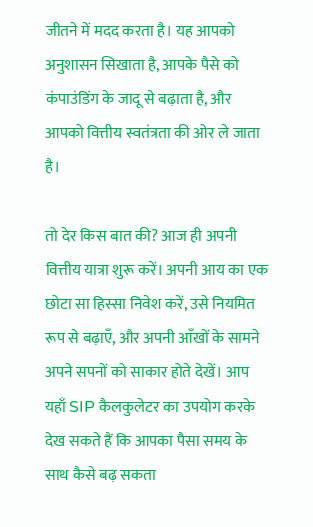जीतने में मदद करता है। यह आपको अनुशासन सिखाता है, आपके पैसे को कंपाउंडिंग के जादू से बढ़ाता है, और आपको वित्तीय स्वतंत्रता की ओर ले जाता है।

तो देर किस बात की? आज ही अपनी वित्तीय यात्रा शुरू करें। अपनी आय का एक छोटा सा हिस्सा निवेश करें, उसे नियमित रूप से बढ़ाएँ, और अपनी आँखों के सामने अपने सपनों को साकार होते देखें। आप यहाँ SIP कैलकुलेटर का उपयोग करके देख सकते हैं कि आपका पैसा समय के साथ कैसे बढ़ सकता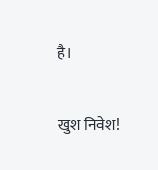है।

खुश निवेश!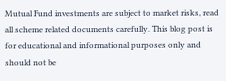Mutual Fund investments are subject to market risks, read all scheme related documents carefully. This blog post is for educational and informational purposes only and should not be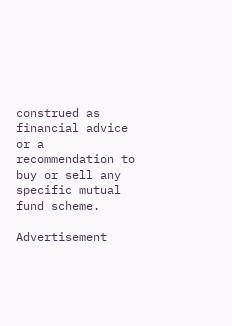construed as financial advice or a recommendation to buy or sell any specific mutual fund scheme.

Advertisement